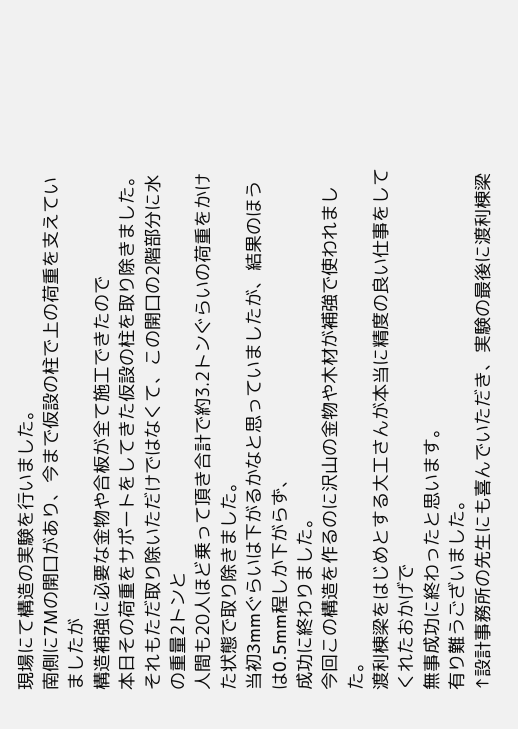現場にて構造の実験を行いました。
南側に7Mの開口があり、今まで仮設の柱で上の荷重を支えていましたが
構造補強に必要な金物や合板が全て施工できたので
本日その荷重をサポートをしてきた仮設の柱を取り除きました。
それもただ取り除いただけではなくて、この開口の2階部分に水の重量2トンと
人間も20人ほど乗って頂き合計で約3.2トンぐらいの荷重をかけた状態で取り除きました。
当初3mmぐらいは下がるかなと思っていましたが、結果のほうは0.5mm程しか下がらず、
成功に終わりました。
今回この構造を作るのに沢山の金物や木材が補強で使われました。
渡利棟梁をはじめとする大工さんが本当に精度の良い仕事をしてくれたおかげで
無事成功に終わったと思います。
有り難うございました。
↑設計事務所の先生にも喜んでいただき、実験の最後に渡利棟梁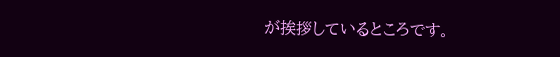が挨拶しているところです。